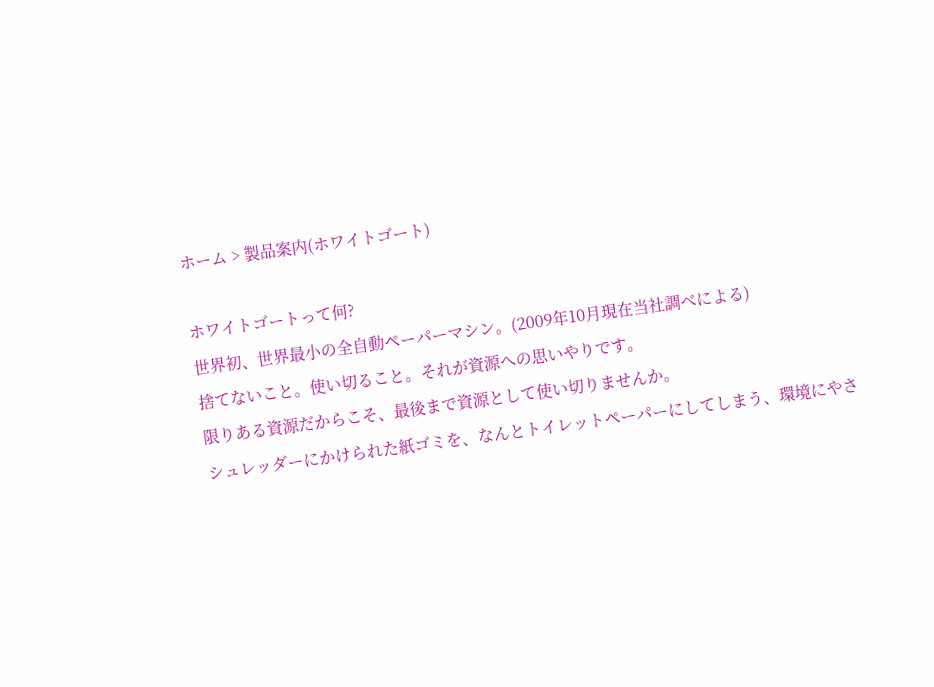ホーム > 製品案内(ホワイトゴート)

ホワイトゴートって何?
世界初、世界最小の全自動ペーパーマシン。(2009年10月現在当社調べによる)
捨てないこと。使い切ること。それが資源への思いやりです。
限りある資源だからこそ、最後まで資源として使い切りませんか。
シュレッダーにかけられた紙ゴミを、なんとトイレットペーパーにしてしまう、環境にやさ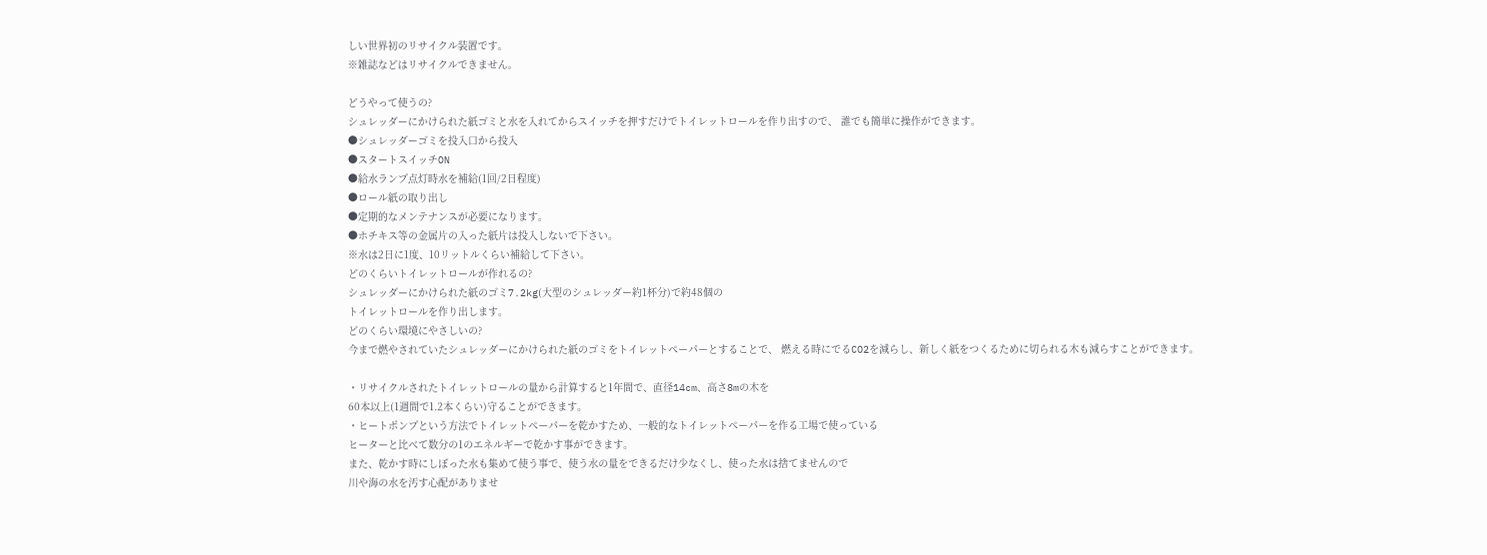しい世界初のリサイクル装置です。
※雑誌などはリサイクルできません。

どうやって使うの?
シュレッダーにかけられた紙ゴミと水を入れてからスイッチを押すだけでトイレットロールを作り出すので、 誰でも簡単に操作ができます。
●シュレッダーゴミを投入口から投入
●スタートスイッチON
●給水ランプ点灯時水を補給(1回/2日程度)
●ロール紙の取り出し
●定期的なメンテナンスが必要になります。
●ホチキス等の金属片の入った紙片は投入しないで下さい。
※水は2日に1度、10リットルくらい補給して下さい。
どのくらいトイレットロールが作れるの?
シュレッダーにかけられた紙のゴミ7.2kg(大型のシュレッダー約1杯分)で約48個の
トイレットロールを作り出します。
どのくらい環境にやさしいの?
今まで燃やされていたシュレッダーにかけられた紙のゴミをトイレットペーパーとすることで、 燃える時にでるCO2を減らし、新しく紙をつくるために切られる木も減らすことができます。

・リサイクルされたトイレットロールの量から計算すると1年間で、直径14cm、高さ8mの木を
60本以上(1週間で1.2本くらい)守ることができます。
・ヒートポンプという方法でトイレットペーパーを乾かすため、一般的なトイレットペーパーを作る工場で使っている
ヒーターと比べて数分の1のエネルギーで乾かす事ができます。
また、乾かす時にしぼった水も集めて使う事で、使う水の量をできるだけ少なくし、使った水は捨てませんので
川や海の水を汚す心配がありませ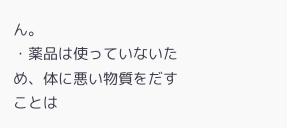ん。
・薬品は使っていないため、体に悪い物質をだすことは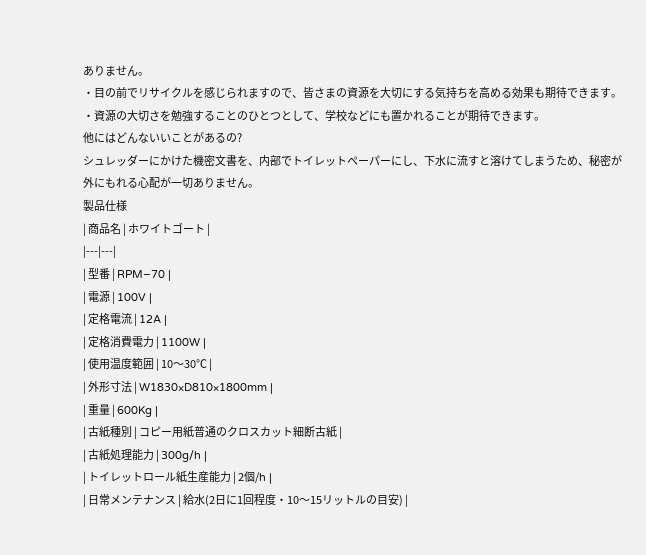ありません。
・目の前でリサイクルを感じられますので、皆さまの資源を大切にする気持ちを高める効果も期待できます。
・資源の大切さを勉強することのひとつとして、学校などにも置かれることが期待できます。
他にはどんないいことがあるの?
シュレッダーにかけた機密文書を、内部でトイレットペーパーにし、下水に流すと溶けてしまうため、秘密が外にもれる心配が一切ありません。
製品仕様
| 商品名 | ホワイトゴート |
|---|---|
| 型番 | RPM−70 |
| 電源 | 100V |
| 定格電流 | 12A |
| 定格消費電力 | 1100W |
| 使用温度範囲 | 10〜30℃ |
| 外形寸法 | W1830×D810×1800mm |
| 重量 | 600Kg |
| 古紙種別 | コピー用紙普通のクロスカット細断古紙 |
| 古紙処理能力 | 300g/h |
| トイレットロール紙生産能力 | 2個/h |
| 日常メンテナンス | 給水(2日に1回程度・10〜15リットルの目安) |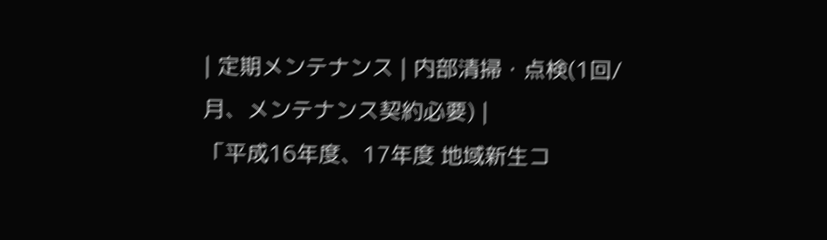| 定期メンテナンス | 内部清掃・点検(1回/月、メンテナンス契約必要) |
「平成16年度、17年度 地域新生コ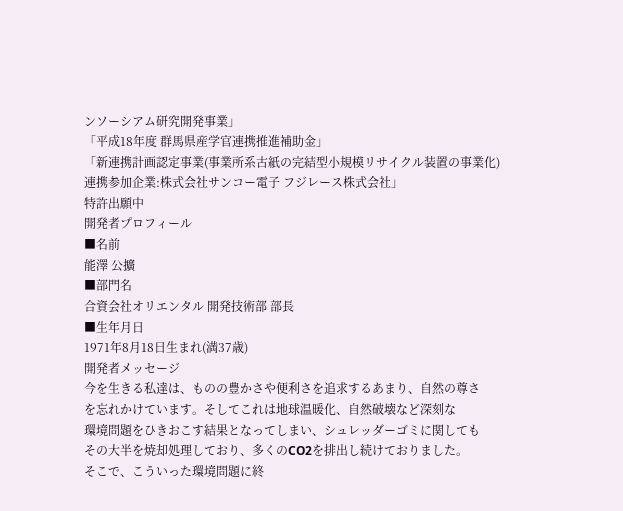ンソーシアム研究開発事業」
「平成18年度 群馬県産学官連携推進補助金」
「新連携計画認定事業(事業所系古紙の完結型小規模リサイクル装置の事業化)
連携参加企業:株式会社サンコー電子 フジレース株式会社」
特許出願中
開発者プロフィール
■名前
能澤 公擴
■部門名
合資会社オリエンタル 開発技術部 部長
■生年月日
1971年8月18日生まれ(満37歳)
開発者メッセージ
今を生きる私達は、ものの豊かさや便利さを追求するあまり、自然の尊さ
を忘れかけています。そしてこれは地球温暖化、自然破壊など深刻な
環境問題をひきおこす結果となってしまい、シュレッダーゴミに関しても
その大半を焼却処理しており、多くのCO2を排出し続けておりました。
そこで、こういった環境問題に終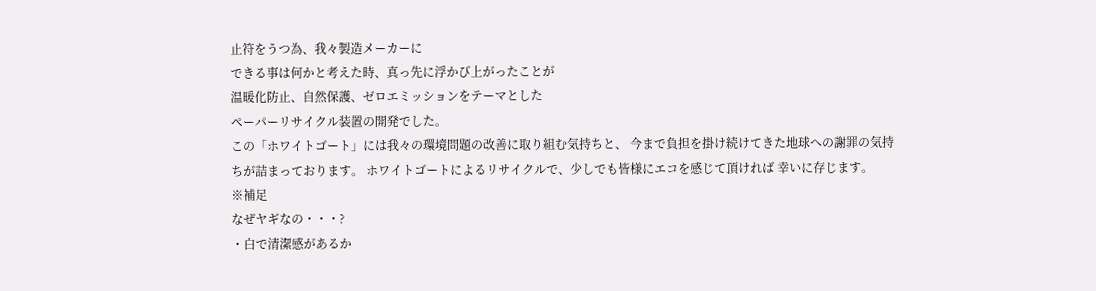止符をうつ為、我々製造メーカーに
できる事は何かと考えた時、真っ先に浮かび上がったことが
温暖化防止、自然保護、ゼロエミッションをテーマとした
ペーパーリサイクル装置の開発でした。
この「ホワイトゴート」には我々の環境問題の改善に取り組む気持ちと、 今まで負担を掛け続けてきた地球への謝罪の気持ちが詰まっております。 ホワイトゴートによるリサイクルで、少しでも皆様にエコを感じて頂ければ 幸いに存じます。
※補足
なぜヤギなの・・・?
・白で清潔感があるか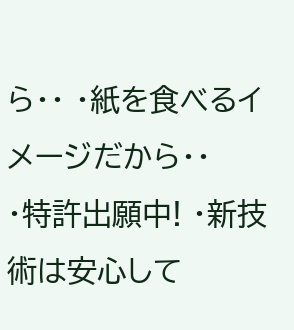ら・・ ・紙を食べるイメージだから・・
・特許出願中! ・新技術は安心して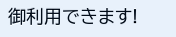御利用できます!